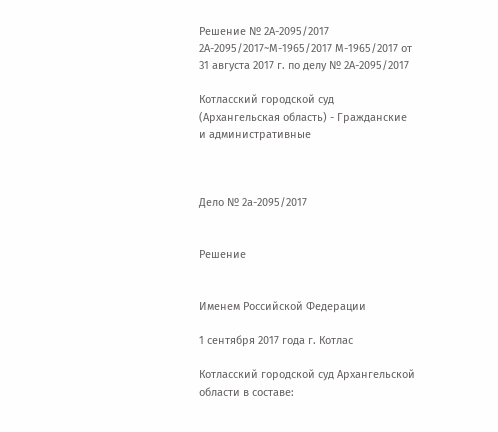Решение № 2А-2095/2017 2А-2095/2017~М-1965/2017 М-1965/2017 от 31 августа 2017 г. по делу № 2А-2095/2017

Котласский городской суд (Архангельская область) - Гражданские и административные



Дело № 2а-2095/2017


Решение


Именем Российской Федерации

1 сентября 2017 года г. Котлас

Котласский городской суд Архангельской области в составе: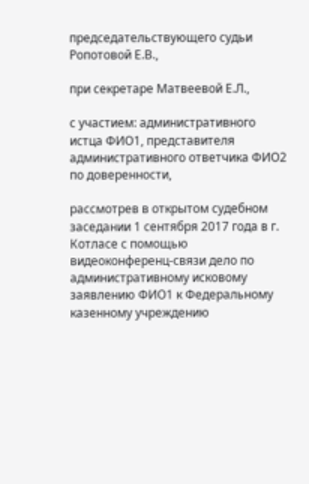председательствующего судьи Ропотовой Е.В.,

при секретаре Матвеевой Е.Л.,

с участием: административного истца ФИО1, представителя административного ответчика ФИО2 по доверенности,

рассмотрев в открытом судебном заседании 1 сентября 2017 года в г. Котласе с помощью видеоконференц-связи дело по административному исковому заявлению ФИО1 к Федеральному казенному учреждению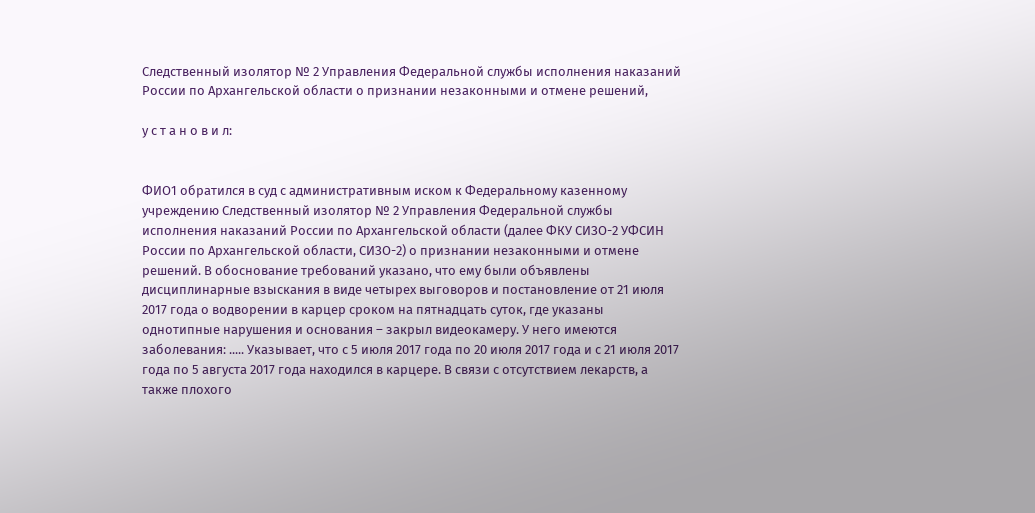Следственный изолятор № 2 Управления Федеральной службы исполнения наказаний России по Архангельской области о признании незаконными и отмене решений,

у с т а н о в и л:


ФИО1 обратился в суд с административным иском к Федеральному казенному учреждению Следственный изолятор № 2 Управления Федеральной службы исполнения наказаний России по Архангельской области (далее ФКУ СИЗО-2 УФСИН России по Архангельской области, СИЗО-2) о признании незаконными и отмене решений. В обоснование требований указано, что ему были объявлены дисциплинарные взыскания в виде четырех выговоров и постановление от 21 июля 2017 года о водворении в карцер сроком на пятнадцать суток, где указаны однотипные нарушения и основания – закрыл видеокамеру. У него имеются заболевания: ..... Указывает, что с 5 июля 2017 года по 20 июля 2017 года и с 21 июля 2017 года по 5 августа 2017 года находился в карцере. В связи с отсутствием лекарств, а также плохого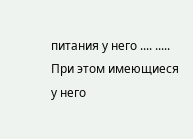питания у него .... ..... При этом имеющиеся у него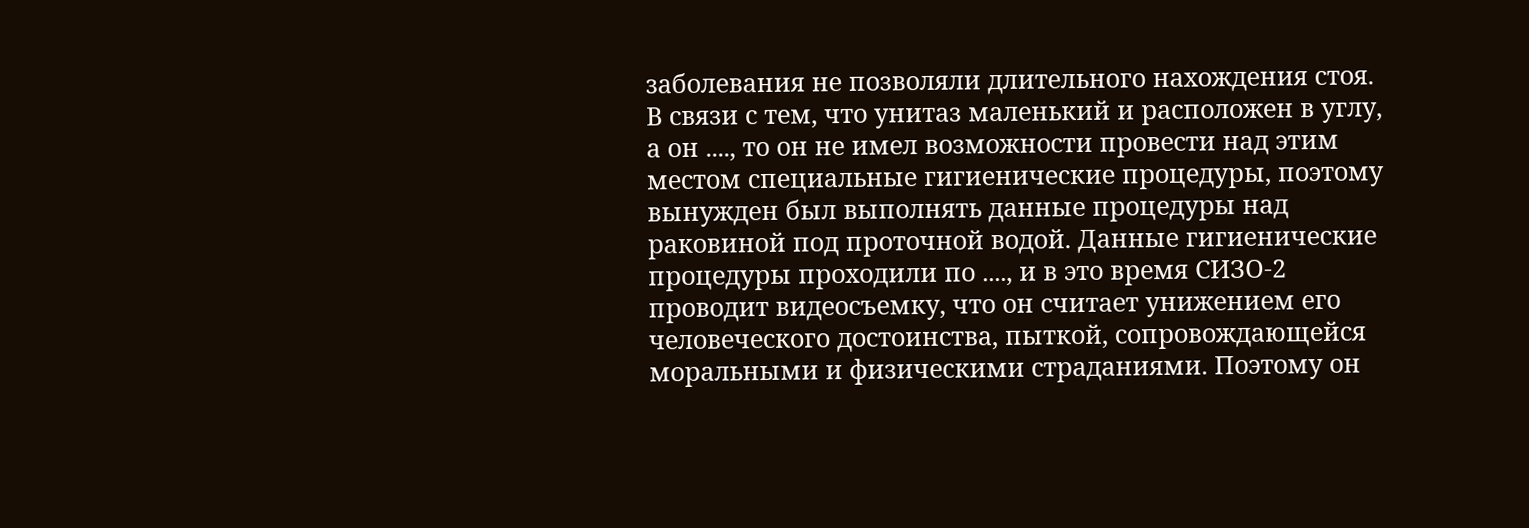заболевания не позволяли длительного нахождения стоя. В связи с тем, что унитаз маленький и расположен в углу, а он ...., то он не имел возможности провести над этим местом специальные гигиенические процедуры, поэтому вынужден был выполнять данные процедуры над раковиной под проточной водой. Данные гигиенические процедуры проходили по ...., и в это время СИЗО-2 проводит видеосъемку, что он считает унижением его человеческого достоинства, пыткой, сопровождающейся моральными и физическими страданиями. Поэтому он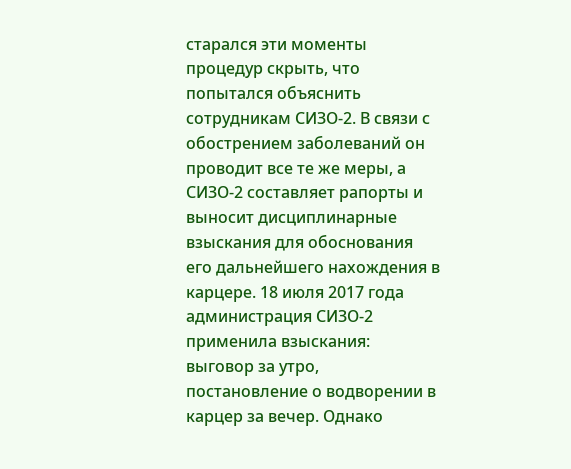старался эти моменты процедур скрыть, что попытался объяснить сотрудникам СИЗО-2. В связи с обострением заболеваний он проводит все те же меры, а СИЗО-2 составляет рапорты и выносит дисциплинарные взыскания для обоснования его дальнейшего нахождения в карцере. 18 июля 2017 года администрация СИЗО-2 применила взыскания: выговор за утро, постановление о водворении в карцер за вечер. Однако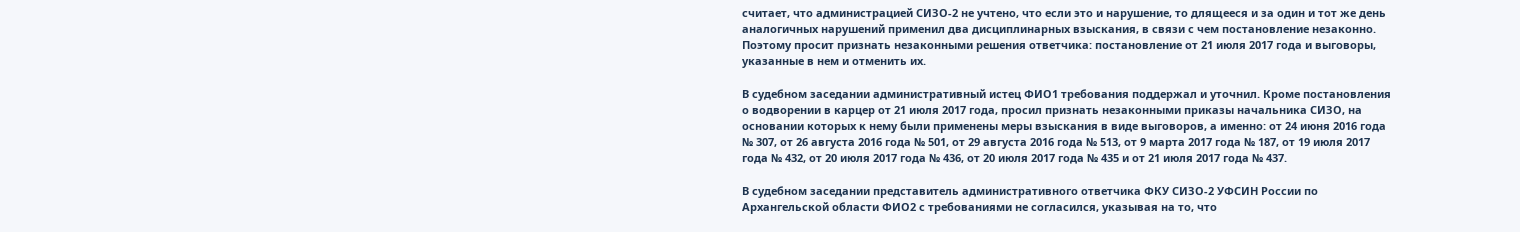считает, что администрацией СИЗО-2 не учтено, что если это и нарушение, то длящееся и за один и тот же день аналогичных нарушений применил два дисциплинарных взыскания, в связи с чем постановление незаконно. Поэтому просит признать незаконными решения ответчика: постановление от 21 июля 2017 года и выговоры, указанные в нем и отменить их.

В судебном заседании административный истец ФИО1 требования поддержал и уточнил. Кроме постановления о водворении в карцер от 21 июля 2017 года, просил признать незаконными приказы начальника СИЗО, на основании которых к нему были применены меры взыскания в виде выговоров, а именно: от 24 июня 2016 года № 307, от 26 августа 2016 года № 501, от 29 августа 2016 года № 513, от 9 марта 2017 года № 187, от 19 июля 2017 года № 432, от 20 июля 2017 года № 436, от 20 июля 2017 года № 435 и от 21 июля 2017 года № 437.

В судебном заседании представитель административного ответчика ФКУ СИЗО-2 УФСИН России по Архангельской области ФИО2 с требованиями не согласился, указывая на то, что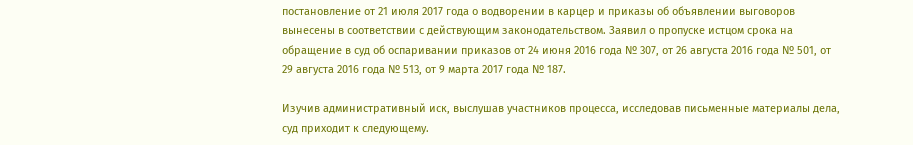постановление от 21 июля 2017 года о водворении в карцер и приказы об объявлении выговоров вынесены в соответствии с действующим законодательством. Заявил о пропуске истцом срока на обращение в суд об оспаривании приказов от 24 июня 2016 года № 307, от 26 августа 2016 года № 501, от 29 августа 2016 года № 513, от 9 марта 2017 года № 187.

Изучив административный иск, выслушав участников процесса, исследовав письменные материалы дела, суд приходит к следующему.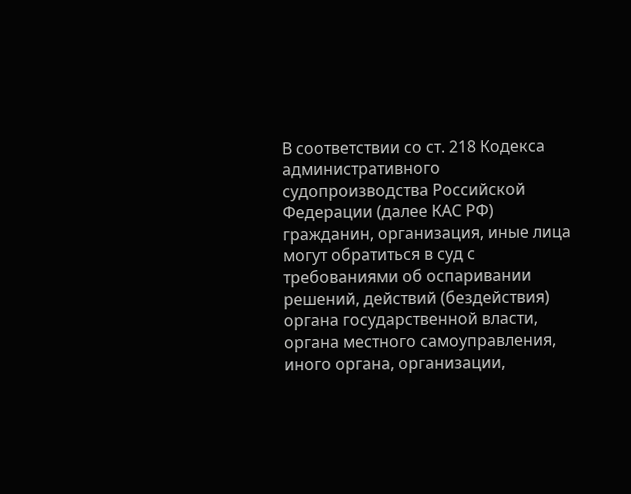В соответствии со ст. 218 Кодекса административного судопроизводства Российской Федерации (далее КАС РФ) гражданин, организация, иные лица могут обратиться в суд с требованиями об оспаривании решений, действий (бездействия) органа государственной власти, органа местного самоуправления, иного органа, организации,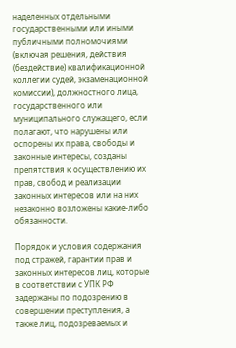наделенных отдельными государственными или иными публичными полномочиями (включая решения, действия (бездействие) квалификационной коллегии судей, экзаменационной комиссии), должностного лица, государственного или муниципального служащего, если полагают, что нарушены или оспорены их права, свободы и законные интересы, созданы препятствия к осуществлению их прав, свобод и реализации законных интересов или на них незаконно возложены какие-либо обязанности.

Порядок и условия содержания под стражей, гарантии прав и законных интересов лиц, которые в соответствии с УПК РФ задержаны по подозрению в совершении преступления, а также лиц, подозреваемых и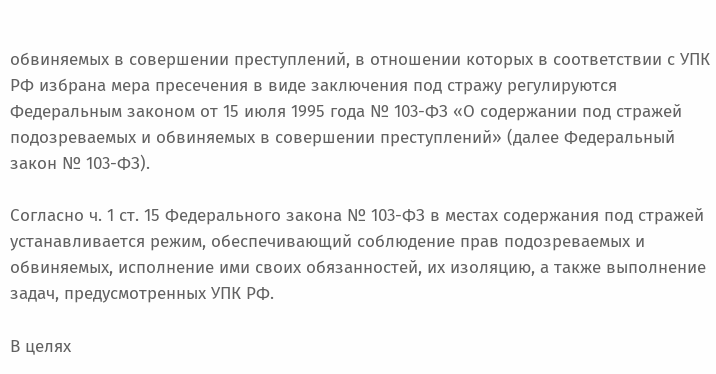обвиняемых в совершении преступлений, в отношении которых в соответствии с УПК РФ избрана мера пресечения в виде заключения под стражу регулируются Федеральным законом от 15 июля 1995 года № 103-ФЗ «О содержании под стражей подозреваемых и обвиняемых в совершении преступлений» (далее Федеральный закон № 103-ФЗ).

Согласно ч. 1 ст. 15 Федерального закона № 103-ФЗ в местах содержания под стражей устанавливается режим, обеспечивающий соблюдение прав подозреваемых и обвиняемых, исполнение ими своих обязанностей, их изоляцию, а также выполнение задач, предусмотренных УПК РФ.

В целях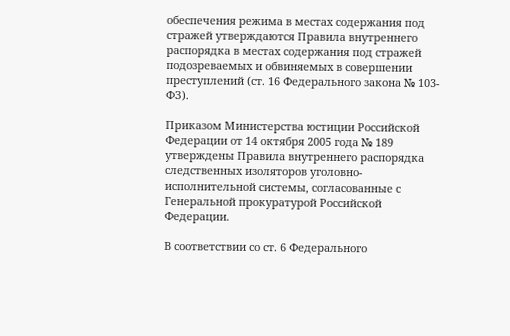обеспечения режима в местах содержания под стражей утверждаются Правила внутреннего распорядка в местах содержания под стражей подозреваемых и обвиняемых в совершении преступлений (ст. 16 Федерального закона № 103-ФЗ).

Приказом Министерства юстиции Российской Федерации от 14 октября 2005 года № 189 утверждены Правила внутреннего распорядка следственных изоляторов уголовно-исполнительной системы, согласованные с Генеральной прокуратурой Российской Федерации.

В соответствии со ст. 6 Федерального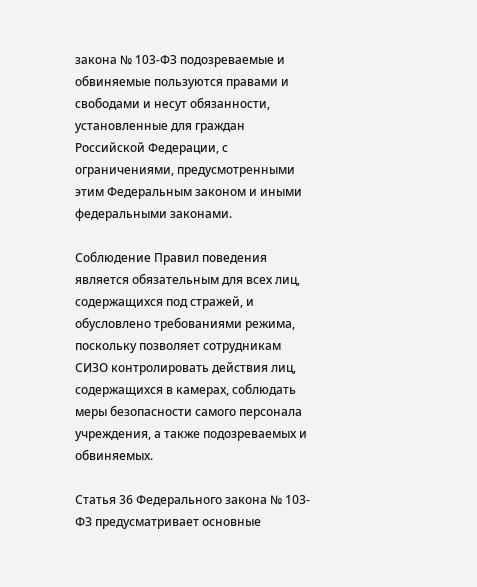закона № 103-ФЗ подозреваемые и обвиняемые пользуются правами и свободами и несут обязанности, установленные для граждан Российской Федерации, с ограничениями, предусмотренными этим Федеральным законом и иными федеральными законами.

Соблюдение Правил поведения является обязательным для всех лиц, содержащихся под стражей, и обусловлено требованиями режима, поскольку позволяет сотрудникам СИЗО контролировать действия лиц, содержащихся в камерах, соблюдать меры безопасности самого персонала учреждения, а также подозреваемых и обвиняемых.

Статья 36 Федерального закона № 103-ФЗ предусматривает основные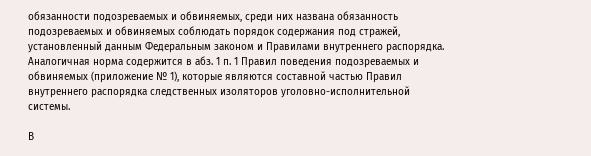обязанности подозреваемых и обвиняемых, среди них названа обязанность подозреваемых и обвиняемых соблюдать порядок содержания под стражей, установленный данным Федеральным законом и Правилами внутреннего распорядка. Аналогичная норма содержится в абз. 1 п. 1 Правил поведения подозреваемых и обвиняемых (приложение № 1), которые являются составной частью Правил внутреннего распорядка следственных изоляторов уголовно-исполнительной системы.

В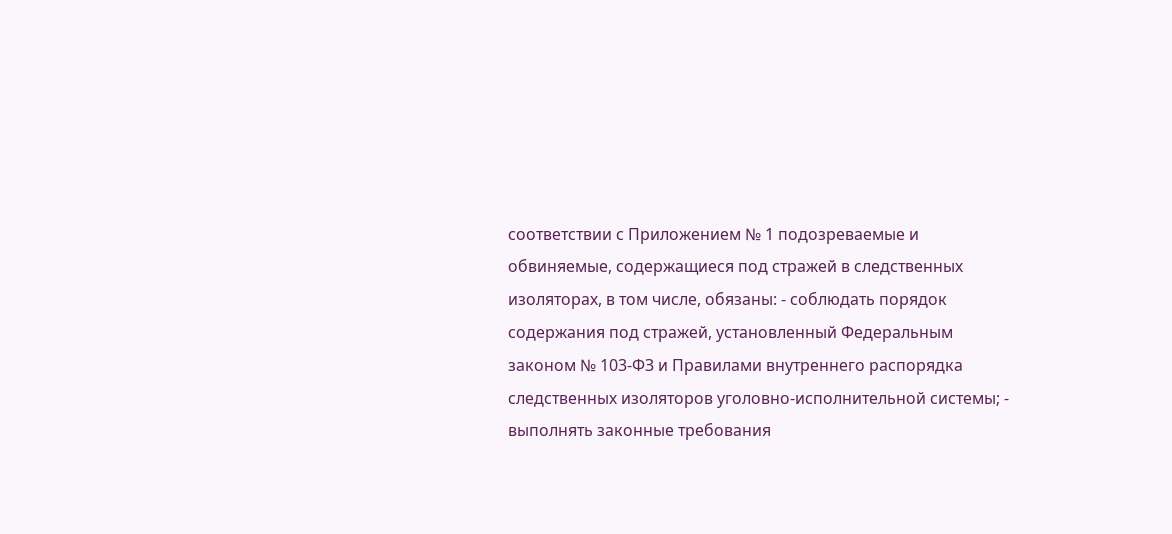соответствии с Приложением № 1 подозреваемые и обвиняемые, содержащиеся под стражей в следственных изоляторах, в том числе, обязаны: - соблюдать порядок содержания под стражей, установленный Федеральным законом № 103-ФЗ и Правилами внутреннего распорядка следственных изоляторов уголовно-исполнительной системы; - выполнять законные требования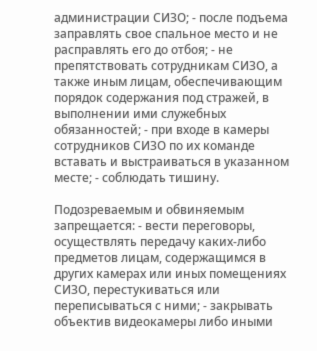администрации СИЗО; - после подъема заправлять свое спальное место и не расправлять его до отбоя; - не препятствовать сотрудникам СИЗО, а также иным лицам, обеспечивающим порядок содержания под стражей, в выполнении ими служебных обязанностей; - при входе в камеры сотрудников СИЗО по их команде вставать и выстраиваться в указанном месте; - соблюдать тишину.

Подозреваемым и обвиняемым запрещается: - вести переговоры, осуществлять передачу каких-либо предметов лицам, содержащимся в других камерах или иных помещениях СИЗО, перестукиваться или переписываться с ними; - закрывать объектив видеокамеры либо иными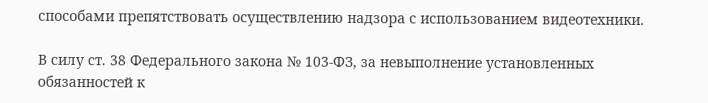способами препятствовать осуществлению надзора с использованием видеотехники.

В силу ст. 38 Федерального закона № 103-ФЗ, за невыполнение установленных обязанностей к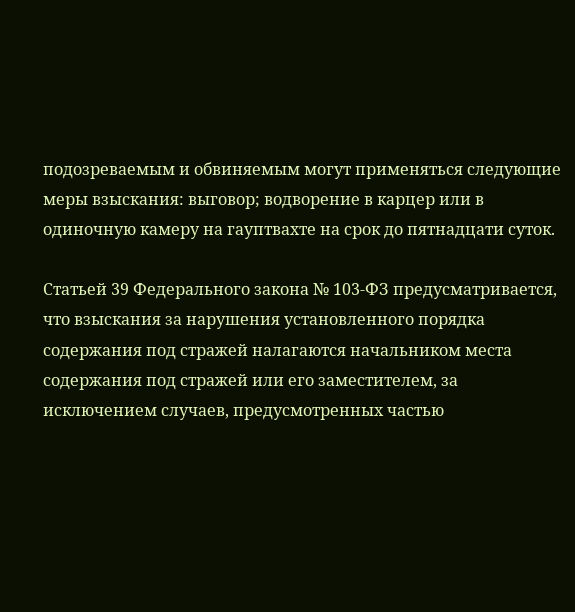подозреваемым и обвиняемым могут применяться следующие меры взыскания: выговор; водворение в карцер или в одиночную камеру на гауптвахте на срок до пятнадцати суток.

Статьей 39 Федерального закона № 103-ФЗ предусматривается, что взыскания за нарушения установленного порядка содержания под стражей налагаются начальником места содержания под стражей или его заместителем, за исключением случаев, предусмотренных частью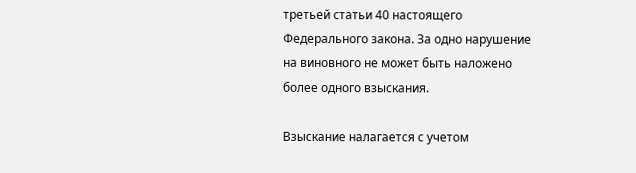третьей статьи 40 настоящего Федерального закона. За одно нарушение на виновного не может быть наложено более одного взыскания.

Взыскание налагается с учетом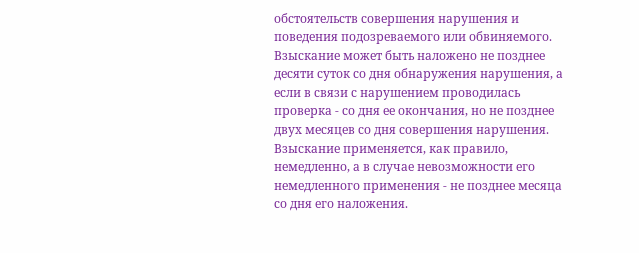обстоятельств совершения нарушения и поведения подозреваемого или обвиняемого. Взыскание может быть наложено не позднее десяти суток со дня обнаружения нарушения, а если в связи с нарушением проводилась проверка - со дня ее окончания, но не позднее двух месяцев со дня совершения нарушения. Взыскание применяется, как правило, немедленно, а в случае невозможности его немедленного применения - не позднее месяца со дня его наложения.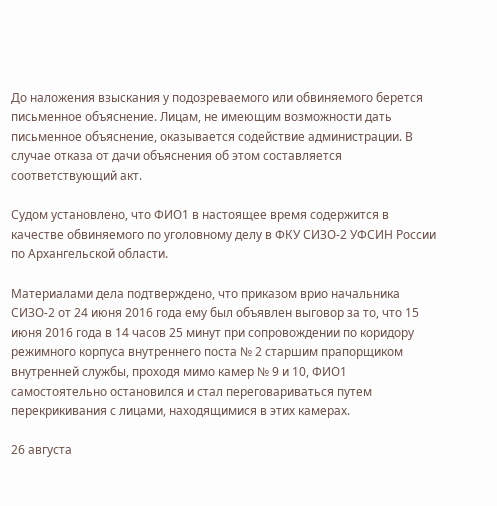До наложения взыскания у подозреваемого или обвиняемого берется письменное объяснение. Лицам, не имеющим возможности дать письменное объяснение, оказывается содействие администрации. В случае отказа от дачи объяснения об этом составляется соответствующий акт.

Судом установлено, что ФИО1 в настоящее время содержится в качестве обвиняемого по уголовному делу в ФКУ СИЗО-2 УФСИН России по Архангельской области.

Материалами дела подтверждено, что приказом врио начальника СИЗО-2 от 24 июня 2016 года ему был объявлен выговор за то, что 15 июня 2016 года в 14 часов 25 минут при сопровождении по коридору режимного корпуса внутреннего поста № 2 старшим прапорщиком внутренней службы, проходя мимо камер № 9 и 10, ФИО1 самостоятельно остановился и стал переговариваться путем перекрикивания с лицами, находящимися в этих камерах.

26 августа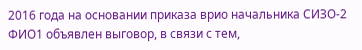2016 года на основании приказа врио начальника СИЗО-2 ФИО1 объявлен выговор, в связи с тем,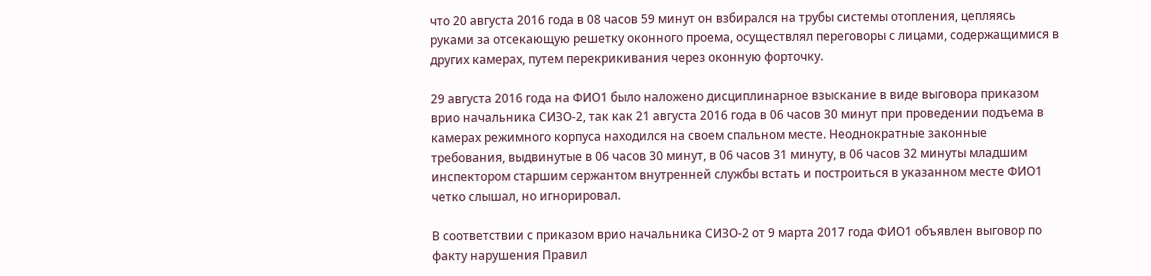что 20 августа 2016 года в 08 часов 59 минут он взбирался на трубы системы отопления, цепляясь руками за отсекающую решетку оконного проема, осуществлял переговоры с лицами, содержащимися в других камерах, путем перекрикивания через оконную форточку.

29 августа 2016 года на ФИО1 было наложено дисциплинарное взыскание в виде выговора приказом врио начальника СИЗО-2, так как 21 августа 2016 года в 06 часов 30 минут при проведении подъема в камерах режимного корпуса находился на своем спальном месте. Неоднократные законные требования, выдвинутые в 06 часов 30 минут, в 06 часов 31 минуту, в 06 часов 32 минуты младшим инспектором старшим сержантом внутренней службы встать и построиться в указанном месте ФИО1 четко слышал, но игнорировал.

В соответствии с приказом врио начальника СИЗО-2 от 9 марта 2017 года ФИО1 объявлен выговор по факту нарушения Правил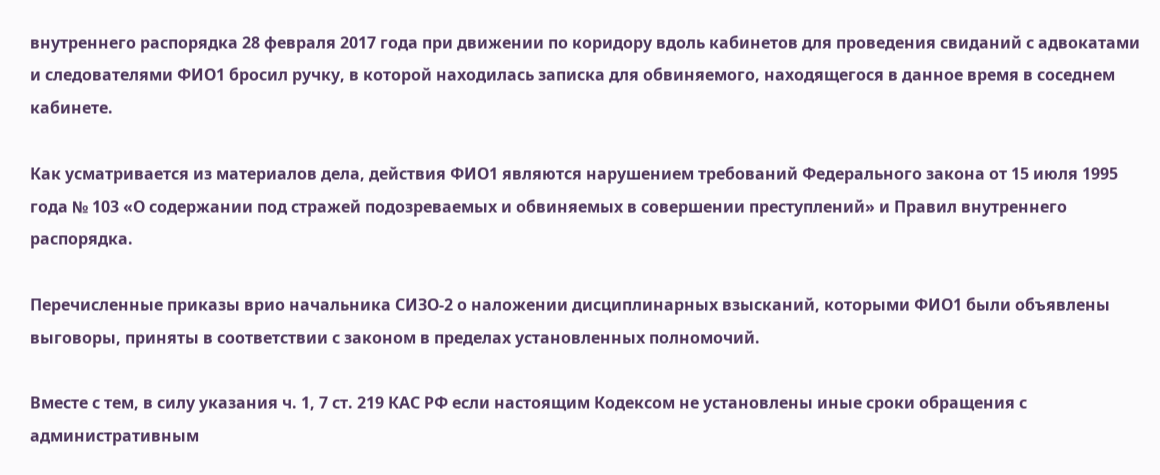внутреннего распорядка 28 февраля 2017 года при движении по коридору вдоль кабинетов для проведения свиданий с адвокатами и следователями ФИО1 бросил ручку, в которой находилась записка для обвиняемого, находящегося в данное время в соседнем кабинете.

Как усматривается из материалов дела, действия ФИО1 являются нарушением требований Федерального закона от 15 июля 1995 года № 103 «О содержании под стражей подозреваемых и обвиняемых в совершении преступлений» и Правил внутреннего распорядка.

Перечисленные приказы врио начальника СИЗО-2 о наложении дисциплинарных взысканий, которыми ФИО1 были объявлены выговоры, приняты в соответствии с законом в пределах установленных полномочий.

Вместе с тем, в силу указания ч. 1, 7 ст. 219 КАС РФ если настоящим Кодексом не установлены иные сроки обращения с административным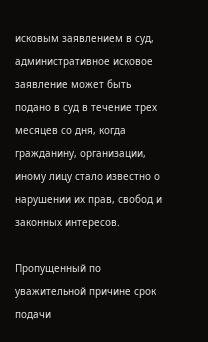исковым заявлением в суд, административное исковое заявление может быть подано в суд в течение трех месяцев со дня, когда гражданину, организации, иному лицу стало известно о нарушении их прав, свобод и законных интересов.

Пропущенный по уважительной причине срок подачи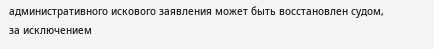административного искового заявления может быть восстановлен судом, за исключением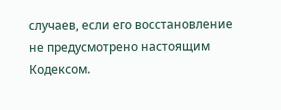случаев, если его восстановление не предусмотрено настоящим Кодексом.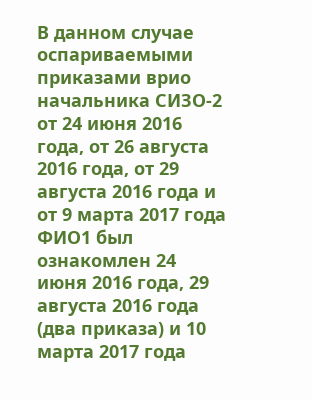В данном случае оспариваемыми приказами врио начальника СИЗО-2 от 24 июня 2016 года, от 26 августа 2016 года, от 29 августа 2016 года и от 9 марта 2017 года ФИО1 был ознакомлен 24 июня 2016 года, 29 августа 2016 года (два приказа) и 10 марта 2017 года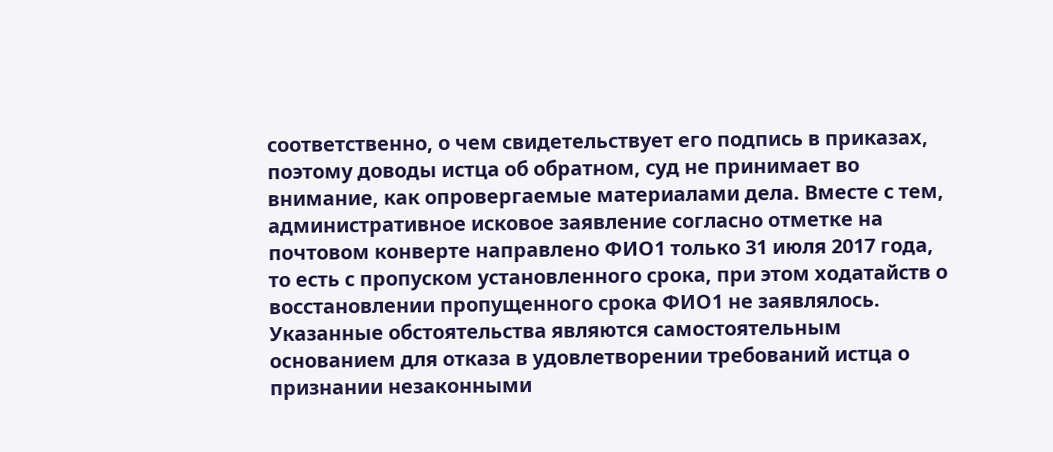соответственно, о чем свидетельствует его подпись в приказах, поэтому доводы истца об обратном, суд не принимает во внимание, как опровергаемые материалами дела. Вместе с тем, административное исковое заявление согласно отметке на почтовом конверте направлено ФИО1 только 31 июля 2017 года, то есть с пропуском установленного срока, при этом ходатайств о восстановлении пропущенного срока ФИО1 не заявлялось. Указанные обстоятельства являются самостоятельным основанием для отказа в удовлетворении требований истца о признании незаконными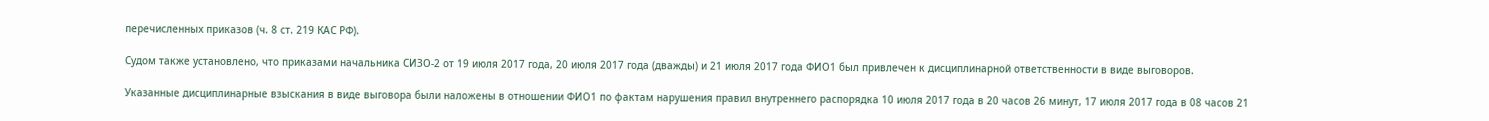перечисленных приказов (ч. 8 ст. 219 КАС РФ).

Судом также установлено, что приказами начальника СИЗО-2 от 19 июля 2017 года, 20 июля 2017 года (дважды) и 21 июля 2017 года ФИО1 был привлечен к дисциплинарной ответственности в виде выговоров.

Указанные дисциплинарные взыскания в виде выговора были наложены в отношении ФИО1 по фактам нарушения правил внутреннего распорядка 10 июля 2017 года в 20 часов 26 минут, 17 июля 2017 года в 08 часов 21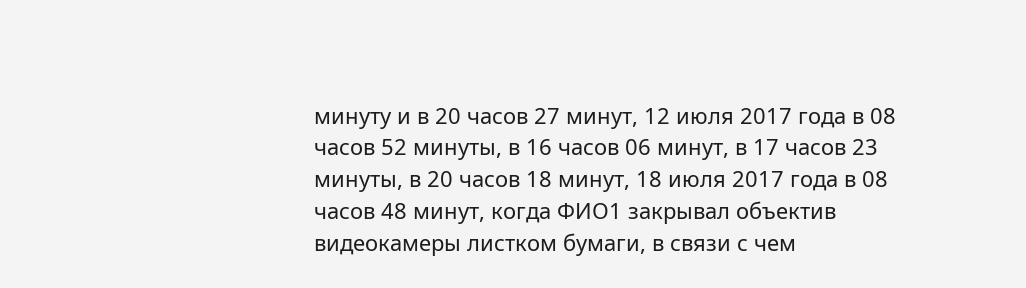минуту и в 20 часов 27 минут, 12 июля 2017 года в 08 часов 52 минуты, в 16 часов 06 минут, в 17 часов 23 минуты, в 20 часов 18 минут, 18 июля 2017 года в 08 часов 48 минут, когда ФИО1 закрывал объектив видеокамеры листком бумаги, в связи с чем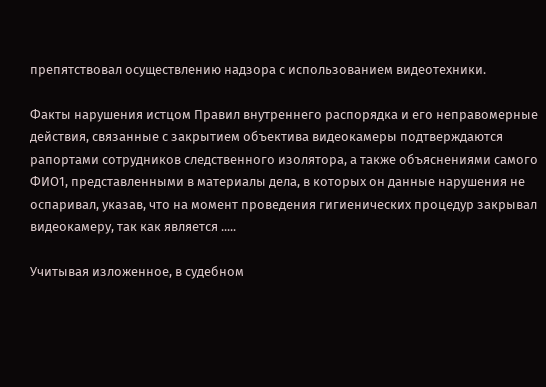препятствовал осуществлению надзора с использованием видеотехники.

Факты нарушения истцом Правил внутреннего распорядка и его неправомерные действия, связанные с закрытием объектива видеокамеры подтверждаются рапортами сотрудников следственного изолятора, а также объяснениями самого ФИО1, представленными в материалы дела, в которых он данные нарушения не оспаривал, указав, что на момент проведения гигиенических процедур закрывал видеокамеру, так как является .....

Учитывая изложенное, в судебном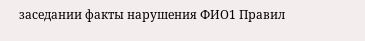заседании факты нарушения ФИО1 Правил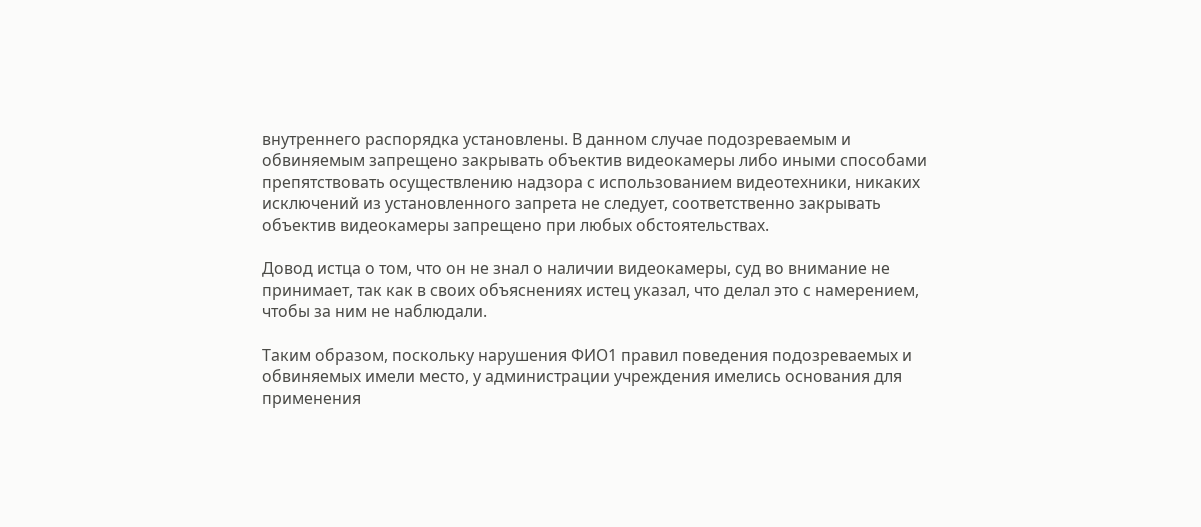внутреннего распорядка установлены. В данном случае подозреваемым и обвиняемым запрещено закрывать объектив видеокамеры либо иными способами препятствовать осуществлению надзора с использованием видеотехники, никаких исключений из установленного запрета не следует, соответственно закрывать объектив видеокамеры запрещено при любых обстоятельствах.

Довод истца о том, что он не знал о наличии видеокамеры, суд во внимание не принимает, так как в своих объяснениях истец указал, что делал это с намерением, чтобы за ним не наблюдали.

Таким образом, поскольку нарушения ФИО1 правил поведения подозреваемых и обвиняемых имели место, у администрации учреждения имелись основания для применения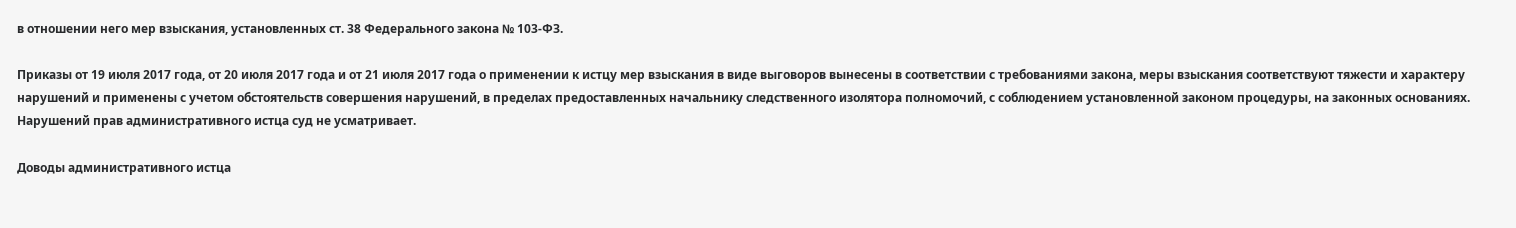в отношении него мер взыскания, установленных ст. 38 Федерального закона № 103-ФЗ.

Приказы от 19 июля 2017 года, от 20 июля 2017 года и от 21 июля 2017 года о применении к истцу мер взыскания в виде выговоров вынесены в соответствии с требованиями закона, меры взыскания соответствуют тяжести и характеру нарушений и применены с учетом обстоятельств совершения нарушений, в пределах предоставленных начальнику следственного изолятора полномочий, с соблюдением установленной законом процедуры, на законных основаниях. Нарушений прав административного истца суд не усматривает.

Доводы административного истца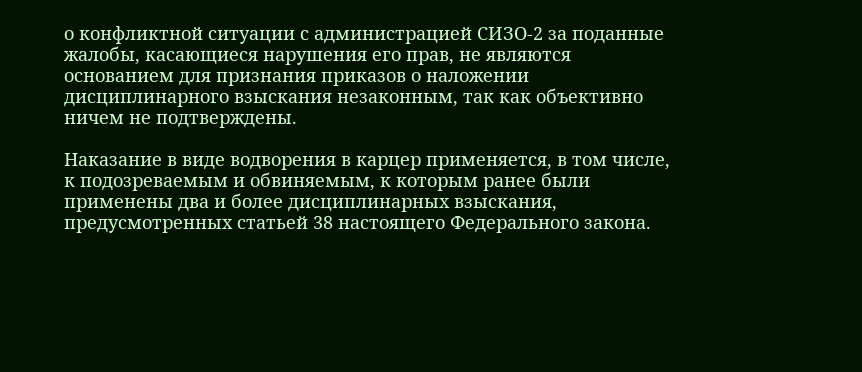о конфликтной ситуации с администрацией СИЗО-2 за поданные жалобы, касающиеся нарушения его прав, не являются основанием для признания приказов о наложении дисциплинарного взыскания незаконным, так как объективно ничем не подтверждены.

Наказание в виде водворения в карцер применяется, в том числе, к подозреваемым и обвиняемым, к которым ранее были применены два и более дисциплинарных взыскания, предусмотренных статьей 38 настоящего Федерального закона.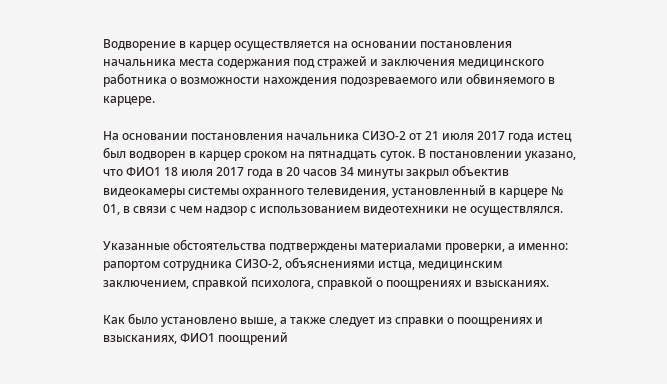Водворение в карцер осуществляется на основании постановления начальника места содержания под стражей и заключения медицинского работника о возможности нахождения подозреваемого или обвиняемого в карцере.

На основании постановления начальника СИЗО-2 от 21 июля 2017 года истец был водворен в карцер сроком на пятнадцать суток. В постановлении указано, что ФИО1 18 июля 2017 года в 20 часов 34 минуты закрыл объектив видеокамеры системы охранного телевидения, установленный в карцере № 01, в связи с чем надзор с использованием видеотехники не осуществлялся.

Указанные обстоятельства подтверждены материалами проверки, а именно: рапортом сотрудника СИЗО-2, объяснениями истца, медицинским заключением, справкой психолога, справкой о поощрениях и взысканиях.

Как было установлено выше, а также следует из справки о поощрениях и взысканиях, ФИО1 поощрений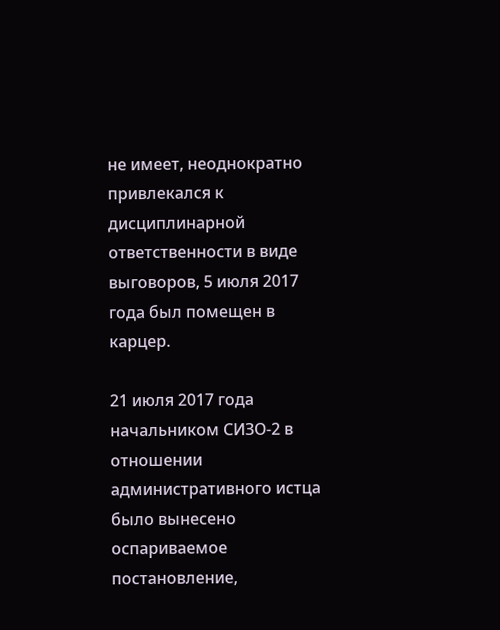не имеет, неоднократно привлекался к дисциплинарной ответственности в виде выговоров, 5 июля 2017 года был помещен в карцер.

21 июля 2017 года начальником СИЗО-2 в отношении административного истца было вынесено оспариваемое постановление,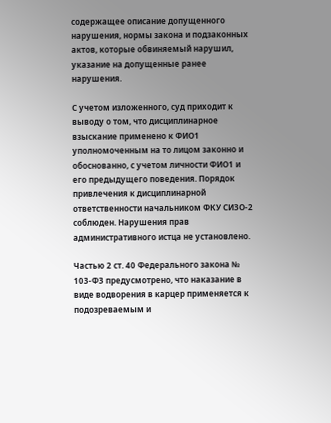содержащее описание допущенного нарушения, нормы закона и подзаконных актов, которые обвиняемый нарушил, указание на допущенные ранее нарушения.

С учетом изложенного, суд приходит к выводу о том, что дисциплинарное взыскание применено к ФИО1 уполномоченным на то лицом законно и обоснованно, с учетом личности ФИО1 и его предыдущего поведения. Порядок привлечения к дисциплинарной ответственности начальником ФКУ СИЗО-2 соблюден. Нарушения прав административного истца не установлено.

Частью 2 ст. 40 Федерального закона № 103-ФЗ предусмотрено, что наказание в виде водворения в карцер применяется к подозреваемым и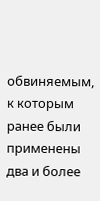обвиняемым, к которым ранее были применены два и более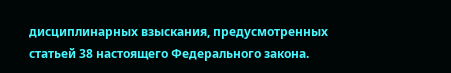дисциплинарных взыскания, предусмотренных статьей 38 настоящего Федерального закона.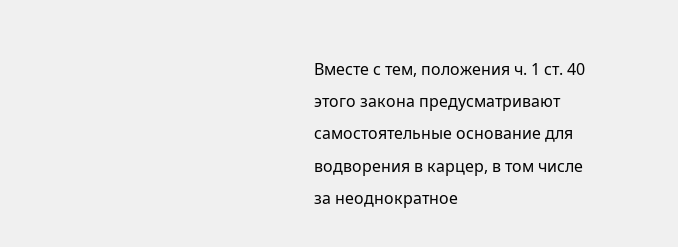Вместе с тем, положения ч. 1 ст. 40 этого закона предусматривают самостоятельные основание для водворения в карцер, в том числе за неоднократное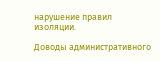нарушение правил изоляции.

Доводы административного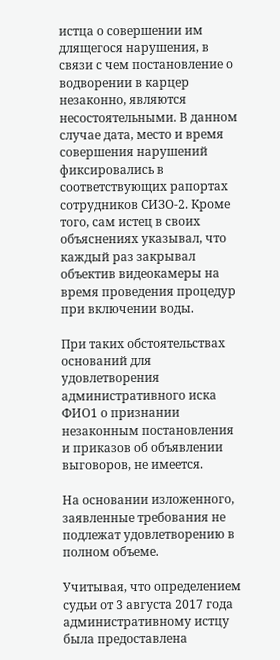истца о совершении им длящегося нарушения, в связи с чем постановление о водворении в карцер незаконно, являются несостоятельными. В данном случае дата, место и время совершения нарушений фиксировались в соответствующих рапортах сотрудников СИЗО-2. Кроме того, сам истец в своих объяснениях указывал, что каждый раз закрывал объектив видеокамеры на время проведения процедур при включении воды.

При таких обстоятельствах оснований для удовлетворения административного иска ФИО1 о признании незаконным постановления и приказов об объявлении выговоров, не имеется.

На основании изложенного, заявленные требования не подлежат удовлетворению в полном объеме.

Учитывая, что определением судьи от 3 августа 2017 года административному истцу была предоставлена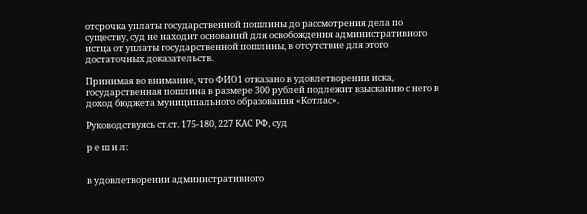отсрочка уплаты государственной пошлины до рассмотрения дела по существу, суд не находит оснований для освобождения административного истца от уплаты государственной пошлины, в отсутствие для этого достаточных доказательств.

Принимая во внимание, что ФИО1 отказано в удовлетворении иска, государственная пошлина в размере 300 рублей подлежит взысканию с него в доход бюджета муниципального образования «Котлас».

Руководствуясь ст.ст. 175-180, 227 КАС РФ, суд

р е ш и л:


в удовлетворении административного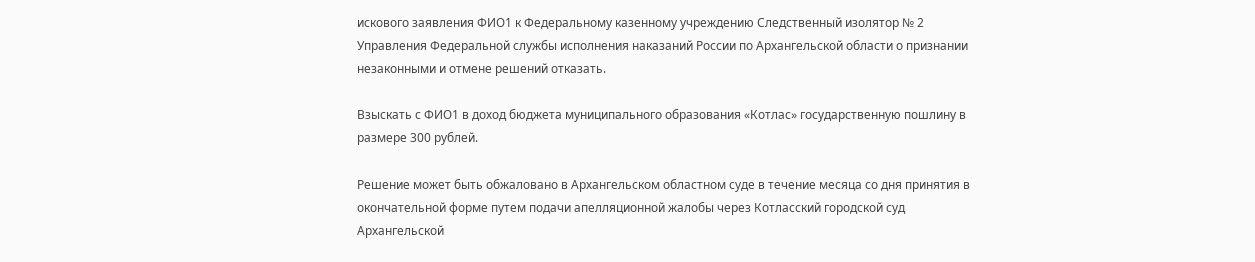искового заявления ФИО1 к Федеральному казенному учреждению Следственный изолятор № 2 Управления Федеральной службы исполнения наказаний России по Архангельской области о признании незаконными и отмене решений отказать.

Взыскать с ФИО1 в доход бюджета муниципального образования «Котлас» государственную пошлину в размере 300 рублей.

Решение может быть обжаловано в Архангельском областном суде в течение месяца со дня принятия в окончательной форме путем подачи апелляционной жалобы через Котласский городской суд Архангельской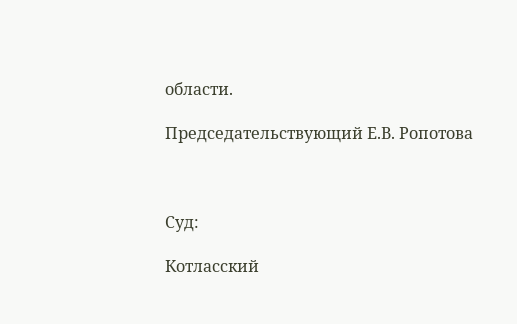области.

Председательствующий Е.В. Ропотова



Суд:

Котласский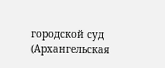городской суд (Архангельская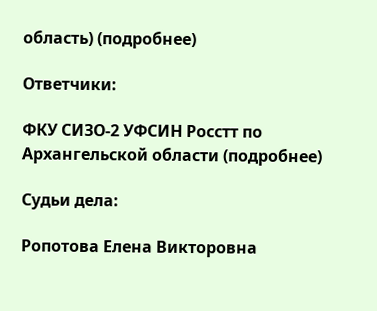область) (подробнее)

Ответчики:

ФКУ СИЗО-2 УФСИН Росстт по Архангельской области (подробнее)

Судьи дела:

Ропотова Елена Викторовна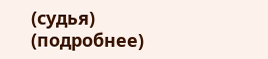(судья) (подробнее)